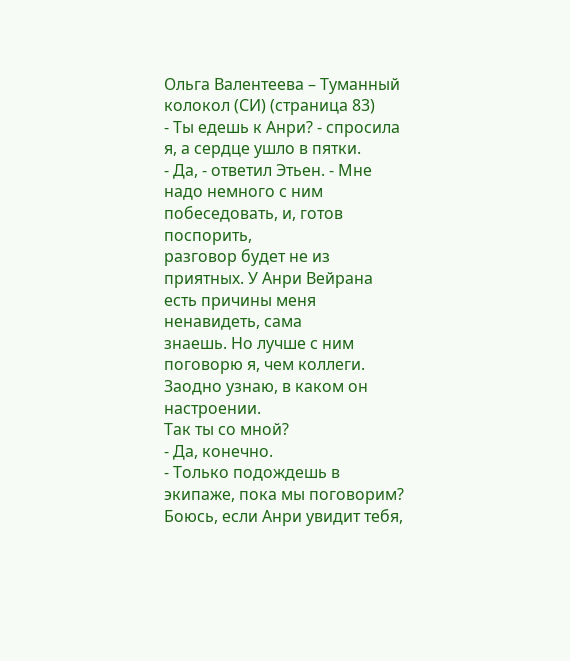Ольга Валентеева – Туманный колокол (СИ) (страница 83)
- Ты едешь к Анри? - спросила я, а сердце ушло в пятки.
- Да, - ответил Этьен. - Мне надо немного с ним побеседовать, и, готов поспорить,
разговор будет не из приятных. У Анри Вейрана есть причины меня ненавидеть, сама
знаешь. Но лучше с ним поговорю я, чем коллеги. Заодно узнаю, в каком он настроении.
Так ты со мной?
- Да, конечно.
- Только подождешь в экипаже, пока мы поговорим? Боюсь, если Анри увидит тебя,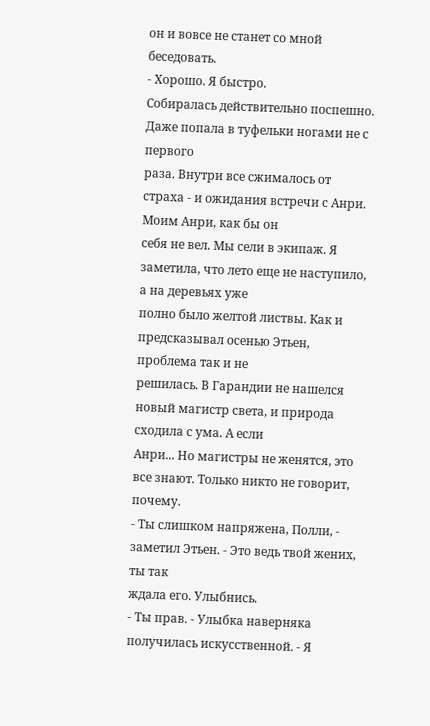он и вовсе не станет со мной беседовать.
- Хорошо. Я быстро.
Собиралась действительно поспешно. Даже попала в туфельки ногами не с первого
раза. Внутри все сжималось от страха - и ожидания встречи с Анри. Моим Анри, как бы он
себя не вел. Мы сели в экипаж. Я заметила, что лето еще не наступило, а на деревьях уже
полно было желтой листвы. Как и предсказывал осенью Этьен, проблема так и не
решилась. В Гарандии не нашелся новый магистр света, и природа сходила с ума. А если
Анри... Но магистры не женятся, это все знают. Только никто не говорит, почему.
- Ты слишком напряжена, Полли, - заметил Этьен. - Это ведь твой жених, ты так
ждала его. Улыбнись.
- Ты прав. - Улыбка наверняка получилась искусственной. - Я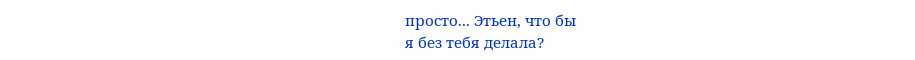просто... Этьен, что бы
я без тебя делала?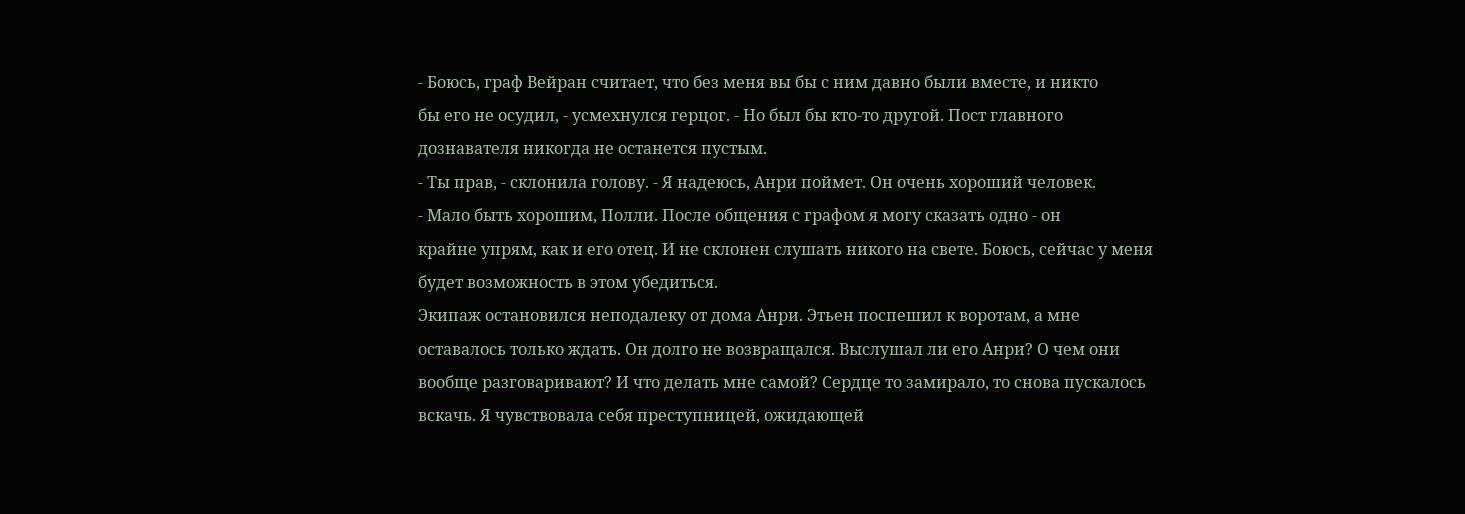- Боюсь, граф Вейран считает, что без меня вы бы с ним давно были вместе, и никто
бы его не осудил, - усмехнулся герцог. - Но был бы кто-то другой. Пост главного
дознавателя никогда не останется пустым.
- Ты прав, - склонила голову. - Я надеюсь, Анри поймет. Он очень хороший человек.
- Мало быть хорошим, Полли. После общения с графом я могу сказать одно - он
крайне упрям, как и его отец. И не склонен слушать никого на свете. Боюсь, сейчас у меня
будет возможность в этом убедиться.
Экипаж остановился неподалеку от дома Анри. Этьен поспешил к воротам, а мне
оставалось только ждать. Он долго не возвращался. Выслушал ли его Анри? О чем они
вообще разговаривают? И что делать мне самой? Сердце то замирало, то снова пускалось
вскачь. Я чувствовала себя преступницей, ожидающей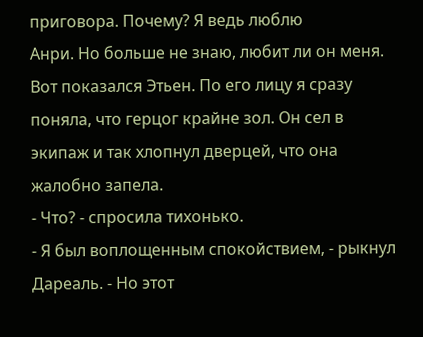приговора. Почему? Я ведь люблю
Анри. Но больше не знаю, любит ли он меня.
Вот показался Этьен. По его лицу я сразу поняла, что герцог крайне зол. Он сел в
экипаж и так хлопнул дверцей, что она жалобно запела.
- Что? - спросила тихонько.
- Я был воплощенным спокойствием, - рыкнул Дареаль. - Но этот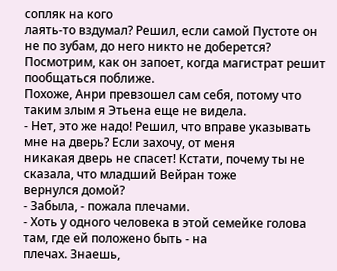сопляк на кого
лаять-то вздумал? Решил, если самой Пустоте он не по зубам, до него никто не доберется?
Посмотрим, как он запоет, когда магистрат решит пообщаться поближе.
Похоже, Анри превзошел сам себя, потому что таким злым я Этьена еще не видела.
- Нет, это же надо! Решил, что вправе указывать мне на дверь? Если захочу, от меня
никакая дверь не спасет! Кстати, почему ты не сказала, что младший Вейран тоже
вернулся домой?
- Забыла, - пожала плечами.
- Хоть у одного человека в этой семейке голова там, где ей положено быть - на
плечах. Знаешь,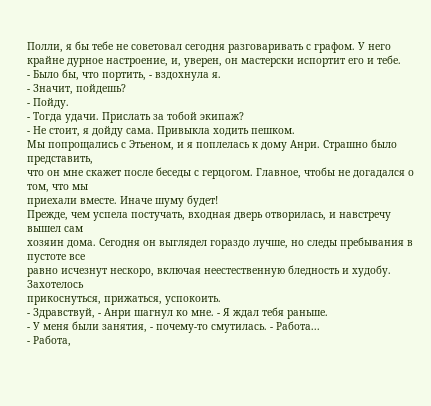Полли, я бы тебе не советовал сегодня разговаривать с графом. У него
крайне дурное настроение, и, уверен, он мастерски испортит его и тебе.
- Было бы, что портить, - вздохнула я.
- Значит, пойдешь?
- Пойду.
- Тогда удачи. Прислать за тобой экипаж?
- Не стоит, я дойду сама. Привыкла ходить пешком.
Мы попрощались с Этьеном, и я поплелась к дому Анри. Страшно было представить,
что он мне скажет после беседы с герцогом. Главное, чтобы не догадался о том, что мы
приехали вместе. Иначе шуму будет!
Прежде, чем успела постучать, входная дверь отворилась, и навстречу вышел сам
хозяин дома. Сегодня он выглядел гораздо лучше, но следы пребывания в пустоте все
равно исчезнут нескоро, включая неестественную бледность и худобу. Захотелось
прикоснуться, прижаться, успокоить.
- Здравствуй, - Анри шагнул ко мне. - Я ждал тебя раньше.
- У меня были занятия, - почему-то смутилась. - Работа...
- Работа,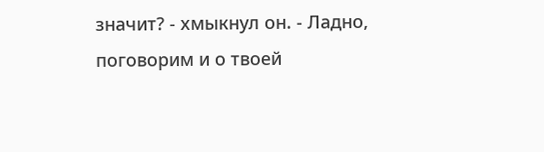значит? - хмыкнул он. - Ладно, поговорим и о твоей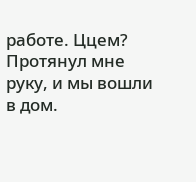работе. Ццем?
Протянул мне руку, и мы вошли в дом.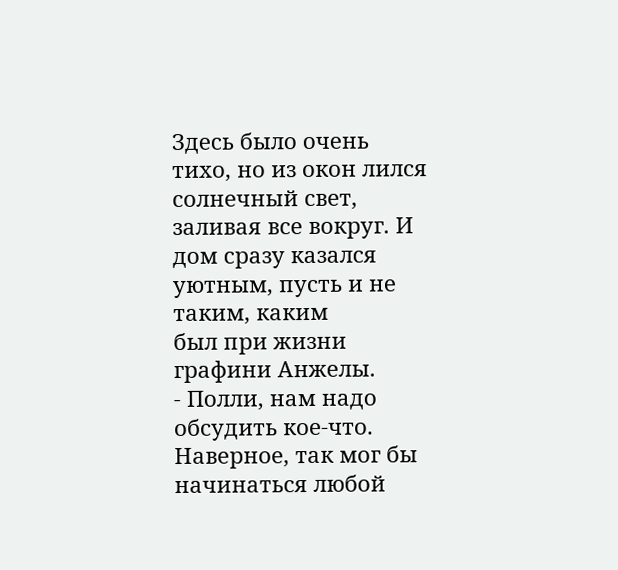Здесь было очень тихо, но из окон лился
солнечный свет, заливая все вокруг. И дом сразу казался уютным, пусть и не таким, каким
был при жизни графини Анжелы.
- Полли, нам надо обсудить кое-что.
Наверное, так мог бы начинаться любой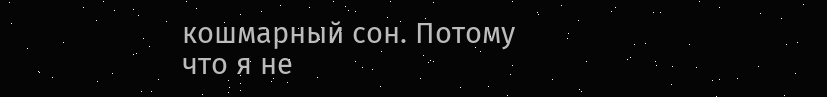кошмарный сон. Потому что я не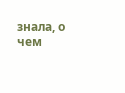знала, о чем